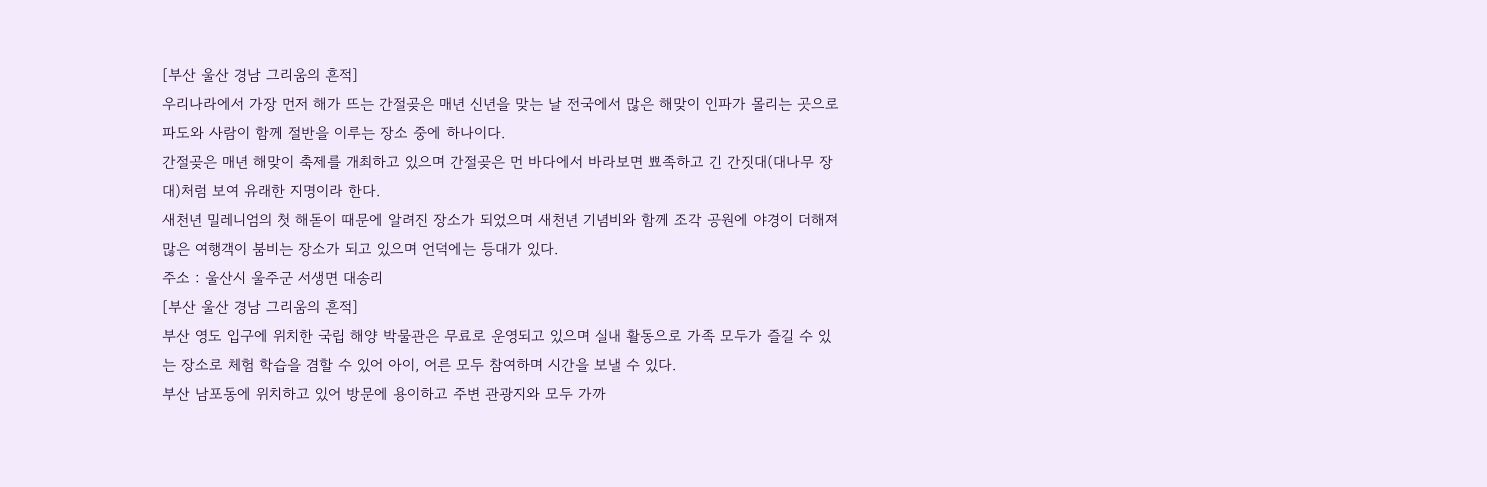[부산 울산 경남 그리움의 흔적]
우리나라에서 가장 먼저 해가 뜨는 간절곶은 매년 신년을 맞는 날 전국에서 많은 해맞이 인파가 몰리는 곳으로 파도와 사람이 함께 절반을 이루는 장소 중에 하나이다.
간절곶은 매년 해맞이 축제를 개최하고 있으며 간절곶은 먼 바다에서 바라보면 뾰족하고 긴 간짓대(대나무 장대)처럼 보여 유래한 지명이라 한다.
새천년 밀레니엄의 첫 해돋이 때문에 알려진 장소가 되었으며 새천년 기념비와 함께 조각 공원에 야경이 더해져 많은 여행객이 붐비는 장소가 되고 있으며 언덕에는 등대가 있다.
주소 : 울산시 울주군 서생면 대송리
[부산 울산 경남 그리움의 흔적]
부산 영도 입구에 위치한 국립 해양 박물관은 무료로 운영되고 있으며 실내 활동으로 가족 모두가 즐길 수 있는 장소로 체험 학습을 겸할 수 있어 아이, 어른 모두 참여하며 시간을 보낼 수 있다.
부산 남포동에 위치하고 있어 방문에 용이하고 주변 관광지와 모두 가까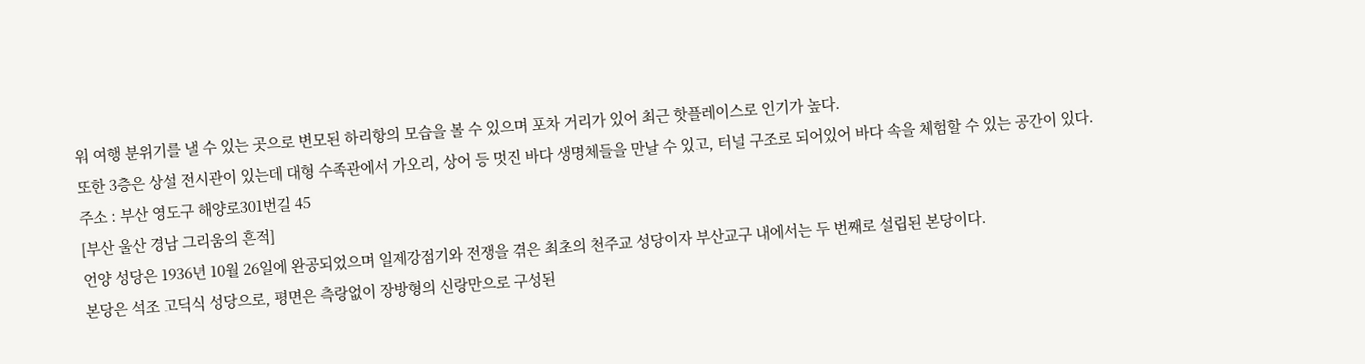워 여행 분위기를 낼 수 있는 곳으로 변모된 하리항의 모습을 볼 수 있으며 포차 거리가 있어 최근 핫플레이스로 인기가 높다.
또한 3층은 상설 전시관이 있는데 대형 수족관에서 가오리, 상어 등 멋진 바다 생명체들을 만날 수 있고, 터널 구조로 되어있어 바다 속을 체험할 수 있는 공간이 있다.
주소 : 부산 영도구 해양로301번길 45
[부산 울산 경남 그리움의 흔적]
언양 성당은 1936년 10월 26일에 완공되었으며 일제강점기와 전쟁을 겪은 최초의 천주교 성당이자 부산교구 내에서는 두 번째로 설립된 본당이다.
본당은 석조 고딕식 성당으로, 평면은 측랑없이 장방형의 신랑만으로 구성된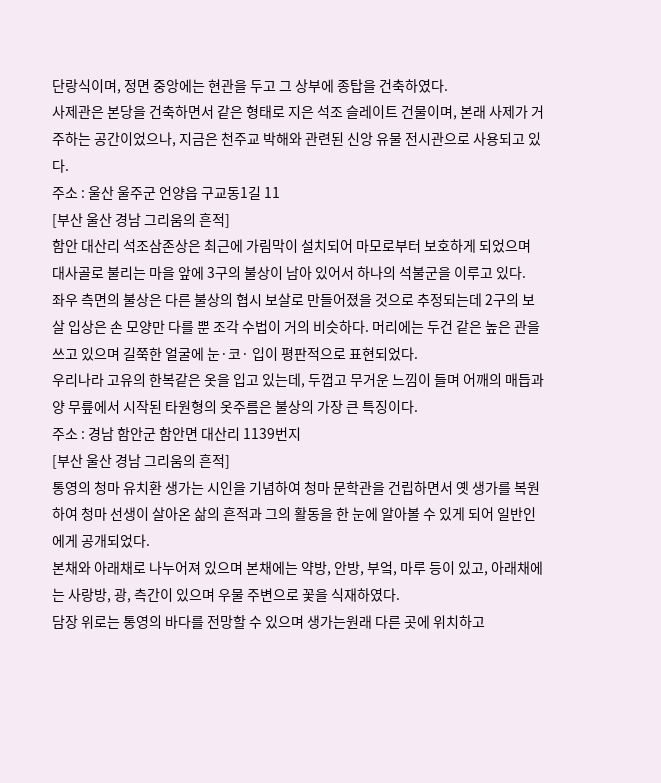단랑식이며, 정면 중앙에는 현관을 두고 그 상부에 종탑을 건축하였다.
사제관은 본당을 건축하면서 같은 형태로 지은 석조 슬레이트 건물이며, 본래 사제가 거주하는 공간이었으나, 지금은 천주교 박해와 관련된 신앙 유물 전시관으로 사용되고 있다.
주소 : 울산 울주군 언양읍 구교동1길 11
[부산 울산 경남 그리움의 흔적]
함안 대산리 석조삼존상은 최근에 가림막이 설치되어 마모로부터 보호하게 되었으며 대사골로 불리는 마을 앞에 3구의 불상이 남아 있어서 하나의 석불군을 이루고 있다.
좌우 측면의 불상은 다른 불상의 협시 보살로 만들어졌을 것으로 추정되는데 2구의 보살 입상은 손 모양만 다를 뿐 조각 수법이 거의 비슷하다. 머리에는 두건 같은 높은 관을 쓰고 있으며 길쭉한 얼굴에 눈·코· 입이 평판적으로 표현되었다.
우리나라 고유의 한복같은 옷을 입고 있는데, 두껍고 무거운 느낌이 들며 어깨의 매듭과 양 무릎에서 시작된 타원형의 옷주름은 불상의 가장 큰 특징이다.
주소 : 경남 함안군 함안면 대산리 1139번지
[부산 울산 경남 그리움의 흔적]
통영의 청마 유치환 생가는 시인을 기념하여 청마 문학관을 건립하면서 옛 생가를 복원하여 청마 선생이 살아온 삶의 흔적과 그의 활동을 한 눈에 알아볼 수 있게 되어 일반인에게 공개되었다.
본채와 아래채로 나누어져 있으며 본채에는 약방, 안방, 부엌, 마루 등이 있고, 아래채에는 사랑방, 광, 측간이 있으며 우물 주변으로 꽃을 식재하였다.
담장 위로는 통영의 바다를 전망할 수 있으며 생가는원래 다른 곳에 위치하고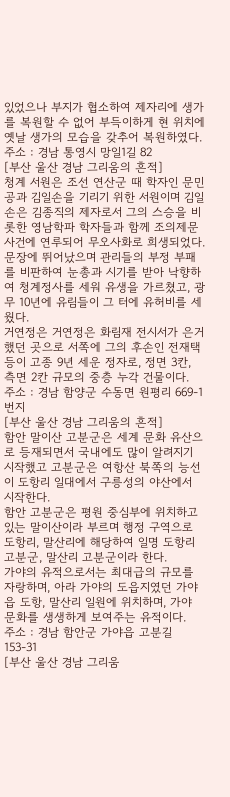있었으나 부지가 협소하여 제자리에 생가를 복원할 수 없어 부득이하게 현 위치에 옛날 생가의 모습을 갖추어 복원하였다.
주소 : 경남 통영시 망일1길 82
[부산 울산 경남 그리움의 흔적]
청계 서원은 조선 연산군 때 학자인 문민공과 김일손을 기리기 위한 서원이며 김일손은 김종직의 제자로서 그의 스승을 비롯한 영남학파 학자들과 함께 조의제문 사건에 연루되어 무오사화로 희생되었다.
문장에 뛰어났으며 관리들의 부정 부패를 비판하여 눈총과 시기를 받아 낙향하여 청계정사를 세워 유생을 가르쳤고, 광무 10년에 유림들이 그 터에 유허비를 세웠다.
거연정은 거연정은 화림재 전시서가 은거했던 곳으로 서쪽에 그의 후손인 전재택 등이 고종 9년 세운 정자로, 정면 3칸, 측면 2칸 규모의 중층 누각 건물이다.
주소 : 경남 함양군 수동면 원평리 669-1번지
[부산 울산 경남 그리움의 흔적]
함안 말이산 고분군은 세계 문화 유산으로 등재되면서 국내에도 많이 알려지기 시작했고 고분군은 여항산 북쪽의 능선이 도항리 일대에서 구릉성의 야산에서 시작한다.
함안 고분군은 평원 중심부에 위치하고 있는 말이산이라 부르며 행정 구역으로 도항리, 말산리에 해당하여 일명 도항리 고분군, 말산리 고분군이라 한다.
가야의 유적으로서는 최대급의 규모를 자랑하며, 아라 가야의 도읍지였던 가야읍 도항, 말산리 일원에 위치하며, 가야 문화를 생생하게 보여주는 유적이다.
주소 : 경남 함안군 가야읍 고분길 153-31
[부산 울산 경남 그리움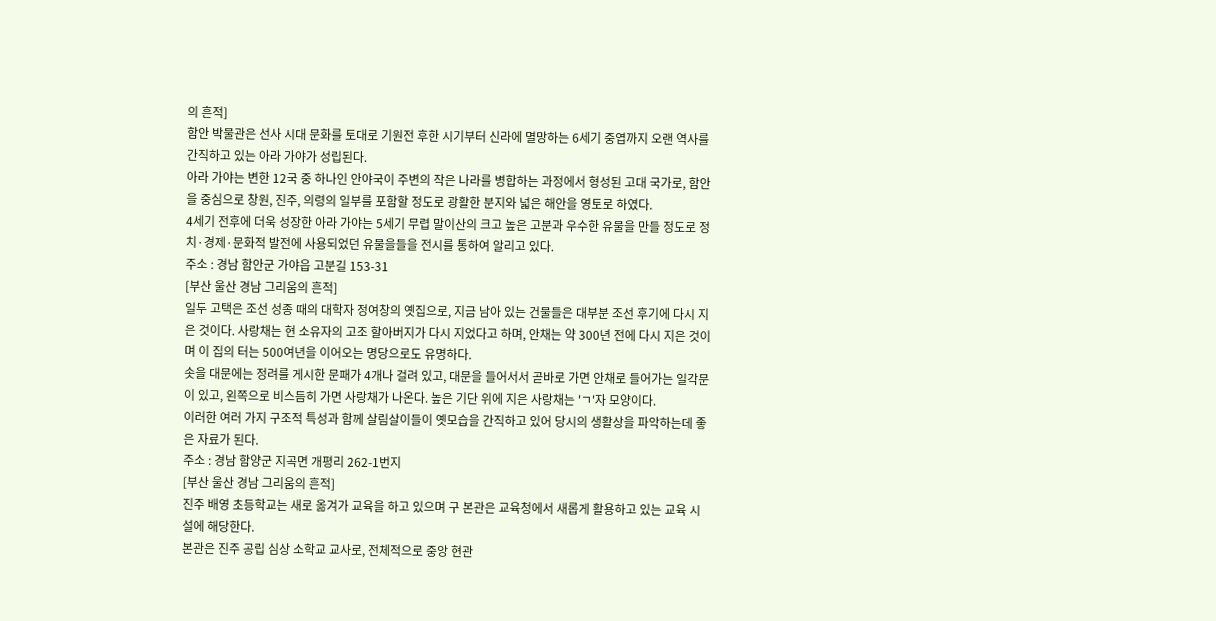의 흔적]
함안 박물관은 선사 시대 문화를 토대로 기원전 후한 시기부터 신라에 멸망하는 6세기 중엽까지 오랜 역사를 간직하고 있는 아라 가야가 성립된다.
아라 가야는 변한 12국 중 하나인 안야국이 주변의 작은 나라를 병합하는 과정에서 형성된 고대 국가로, 함안을 중심으로 창원, 진주, 의령의 일부를 포함할 정도로 광활한 분지와 넓은 해안을 영토로 하였다.
4세기 전후에 더욱 성장한 아라 가야는 5세기 무렵 말이산의 크고 높은 고분과 우수한 유물을 만들 정도로 정치·경제·문화적 발전에 사용되었던 유물을들을 전시를 통하여 알리고 있다.
주소 : 경남 함안군 가야읍 고분길 153-31
[부산 울산 경남 그리움의 흔적]
일두 고택은 조선 성종 때의 대학자 정여창의 옛집으로, 지금 남아 있는 건물들은 대부분 조선 후기에 다시 지은 것이다. 사랑채는 현 소유자의 고조 할아버지가 다시 지었다고 하며, 안채는 약 300년 전에 다시 지은 것이며 이 집의 터는 500여년을 이어오는 명당으로도 유명하다.
솟을 대문에는 정려를 게시한 문패가 4개나 걸려 있고, 대문을 들어서서 곧바로 가면 안채로 들어가는 일각문이 있고, 왼쪽으로 비스듬히 가면 사랑채가 나온다. 높은 기단 위에 지은 사랑채는 'ㄱ'자 모양이다.
이러한 여러 가지 구조적 특성과 함께 살림살이들이 옛모습을 간직하고 있어 당시의 생활상을 파악하는데 좋은 자료가 된다.
주소 : 경남 함양군 지곡면 개평리 262-1번지
[부산 울산 경남 그리움의 흔적]
진주 배영 초등학교는 새로 옮겨가 교육을 하고 있으며 구 본관은 교육청에서 새롭게 활용하고 있는 교육 시설에 해당한다.
본관은 진주 공립 심상 소학교 교사로, 전체적으로 중앙 현관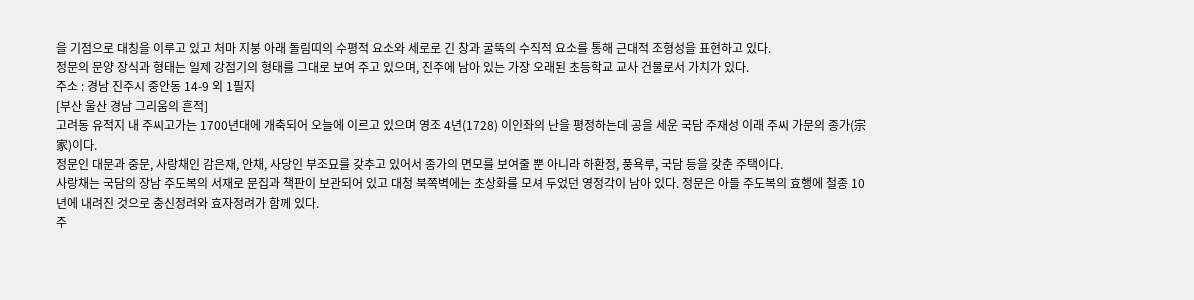을 기점으로 대칭을 이루고 있고 처마 지붕 아래 돌림띠의 수평적 요소와 세로로 긴 창과 굴뚝의 수직적 요소를 통해 근대적 조형성을 표현하고 있다.
정문의 문양 장식과 형태는 일제 강점기의 형태를 그대로 보여 주고 있으며, 진주에 남아 있는 가장 오래된 초등학교 교사 건물로서 가치가 있다.
주소 : 경남 진주시 중안동 14-9 외 1필지
[부산 울산 경남 그리움의 흔적]
고려동 유적지 내 주씨고가는 1700년대에 개축되어 오늘에 이르고 있으며 영조 4년(1728) 이인좌의 난을 평정하는데 공을 세운 국담 주재성 이래 주씨 가문의 종가(宗家)이다.
정문인 대문과 중문, 사랑채인 감은재, 안채, 사당인 부조묘를 갖추고 있어서 종가의 면모를 보여줄 뿐 아니라 하환정, 풍욕루, 국담 등을 갖춘 주택이다.
사랑채는 국담의 장남 주도복의 서재로 문집과 책판이 보관되어 있고 대청 북쪽벽에는 초상화를 모셔 두었던 영정각이 남아 있다. 정문은 아들 주도복의 효행에 철종 10년에 내려진 것으로 충신정려와 효자정려가 함께 있다.
주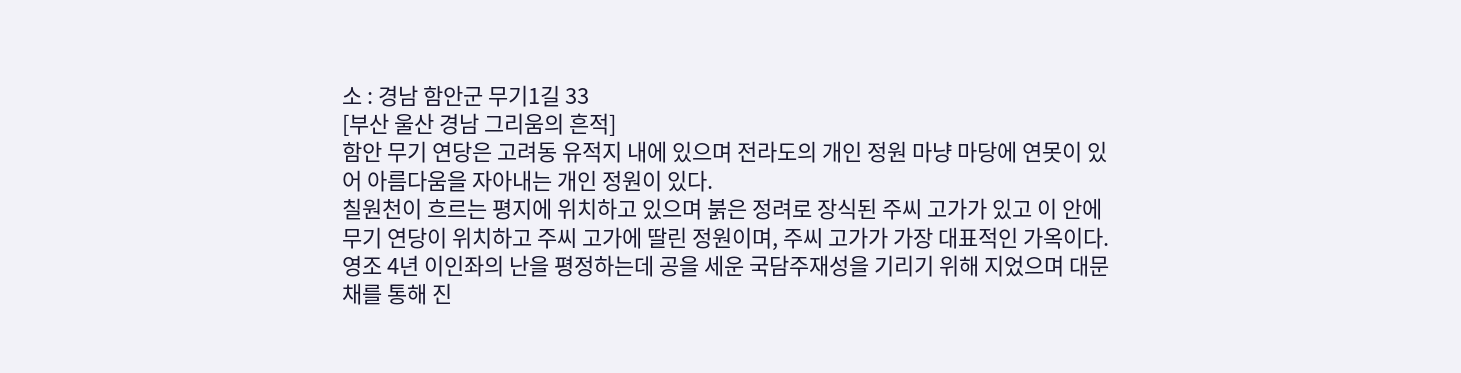소 : 경남 함안군 무기1길 33
[부산 울산 경남 그리움의 흔적]
함안 무기 연당은 고려동 유적지 내에 있으며 전라도의 개인 정원 마냥 마당에 연못이 있어 아름다움을 자아내는 개인 정원이 있다.
칠원천이 흐르는 평지에 위치하고 있으며 붉은 정려로 장식된 주씨 고가가 있고 이 안에 무기 연당이 위치하고 주씨 고가에 딸린 정원이며, 주씨 고가가 가장 대표적인 가옥이다.
영조 4년 이인좌의 난을 평정하는데 공을 세운 국담주재성을 기리기 위해 지었으며 대문채를 통해 진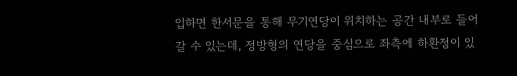입하면 한서문을 통해 무기연당이 위치하는 공간 내부로 들어 갈 수 있는데, 정방형의 연당을 중심으로 좌측에 하환정이 있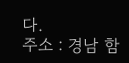다.
주소 : 경남 함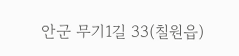안군 무기1길 33(칠원읍)